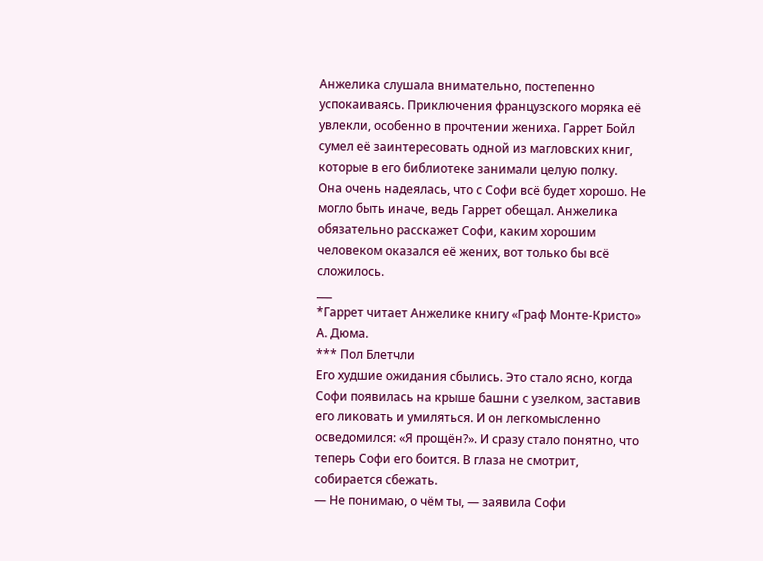Анжелика слушала внимательно, постепенно успокаиваясь. Приключения французского моряка её увлекли, особенно в прочтении жениха. Гаррет Бойл сумел её заинтересовать одной из магловских книг, которые в его библиотеке занимали целую полку.
Она очень надеялась, что с Софи всё будет хорошо. Не могло быть иначе, ведь Гаррет обещал. Анжелика обязательно расскажет Софи, каким хорошим человеком оказался её жених, вот только бы всё сложилось.
___
*Гаррет читает Анжелике книгу «Граф Монте-Кристо» А. Дюма.
*** Пол Блетчли
Его худшие ожидания сбылись. Это стало ясно, когда Софи появилась на крыше башни с узелком, заставив его ликовать и умиляться. И он легкомысленно осведомился: «Я прощён?». И сразу стало понятно, что теперь Софи его боится. В глаза не смотрит, собирается сбежать.
— Не понимаю, о чём ты, — заявила Софи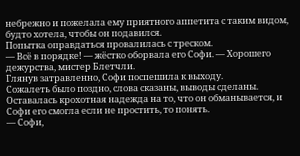небрежно и пожелала ему приятного аппетита с таким видом, будто хотела, чтобы он подавился.
Попытка оправдаться провалилась с треском.
— Всё в порядке! — жёстко оборвала его Софи. — Хорошего дежурства, мистер Блетчли.
Глянув затравленно, Софи поспешила к выходу.
Сожалеть было поздно, слова сказаны, выводы сделаны. Оставалась крохотная надежда на то, что он обманывается, и Софи его смогла если не простить, то понять.
— Софи,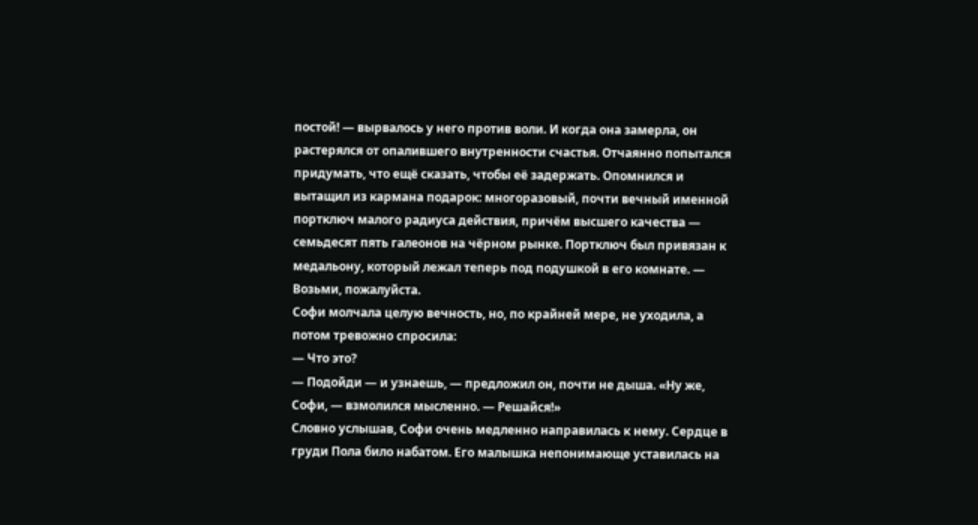постой! — вырвалось у него против воли. И когда она замерла, он растерялся от опалившего внутренности счастья. Отчаянно попытался придумать, что ещё сказать, чтобы её задержать. Опомнился и вытащил из кармана подарок: многоразовый, почти вечный именной портключ малого радиуса действия, причём высшего качества — семьдесят пять галеонов на чёрном рынке. Портключ был привязан к медальону, который лежал теперь под подушкой в его комнате. — Возьми, пожалуйста.
Софи молчала целую вечность, но, по крайней мере, не уходила, а потом тревожно спросила:
— Что это?
— Подойди — и узнаешь, — предложил он, почти не дыша. «Ну же, Софи, — взмолился мысленно. — Решайся!»
Словно услышав, Софи очень медленно направилась к нему. Сердце в груди Пола било набатом. Его малышка непонимающе уставилась на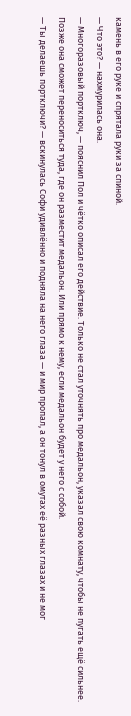камень в его руке и спрятала руки за спиной.
— Что это? — нахмурилась она.
— Многоразовый портключ, — пояснил Пол и чётко описал его действие. Только не стал уточнять про медальон, указал свою комнату, чтобы не пугать ещё сильнее. Позже она сможет переноситься туда, где он разместит медальон. Или прямо к нему, если медальон будет у него с собой.
— Ты делаешь портключи? — вскинулась Софи удивлённо и подняла на него глаза — и мир пропал, а он тонул в омутах её разных глазах и не мог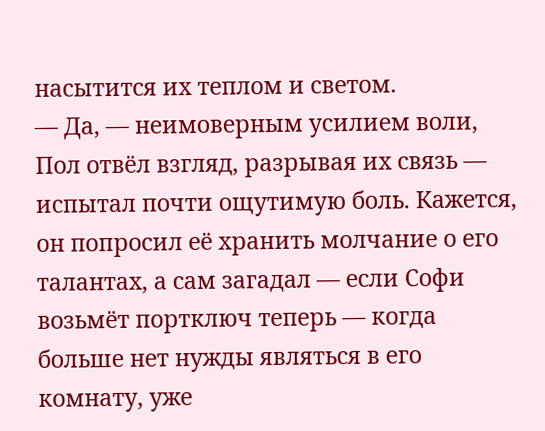насытится их теплом и светом.
— Да, — неимоверным усилием воли, Пол отвёл взгляд, разрывая их связь — испытал почти ощутимую боль. Кажется, он попросил её хранить молчание о его талантах, а сам загадал — если Софи возьмёт портключ теперь — когда больше нет нужды являться в его комнату, уже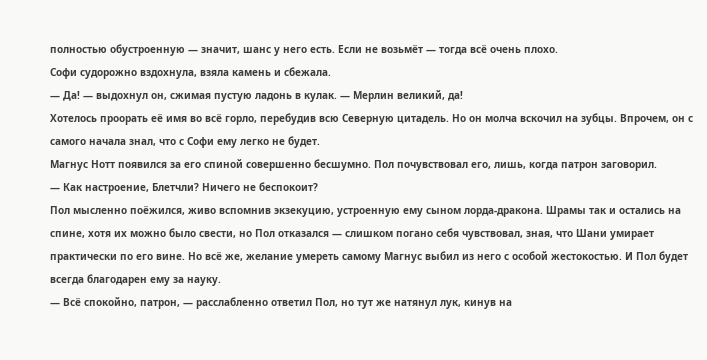полностью обустроенную — значит, шанс у него есть. Если не возьмёт — тогда всё очень плохо.
Софи судорожно вздохнула, взяла камень и сбежала.
— Да! — выдохнул он, сжимая пустую ладонь в кулак. — Мерлин великий, да!
Хотелось проорать её имя во всё горло, перебудив всю Северную цитадель. Но он молча вскочил на зубцы. Впрочем, он с самого начала знал, что с Софи ему легко не будет.
Магнус Нотт появился за его спиной совершенно бесшумно. Пол почувствовал его, лишь, когда патрон заговорил.
— Как настроение, Блетчли? Ничего не беспокоит?
Пол мысленно поёжился, живо вспомнив экзекуцию, устроенную ему сыном лорда-дракона. Шрамы так и остались на спине, хотя их можно было свести, но Пол отказался — слишком погано себя чувствовал, зная, что Шани умирает практически по его вине. Но всё же, желание умереть самому Магнус выбил из него с особой жестокостью. И Пол будет всегда благодарен ему за науку.
— Всё спокойно, патрон, — расслабленно ответил Пол, но тут же натянул лук, кинув на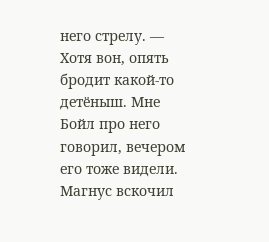него стрелу. — Хотя вон, опять бродит какой-то детёныш. Мне Бойл про него говорил, вечером его тоже видели.
Магнус вскочил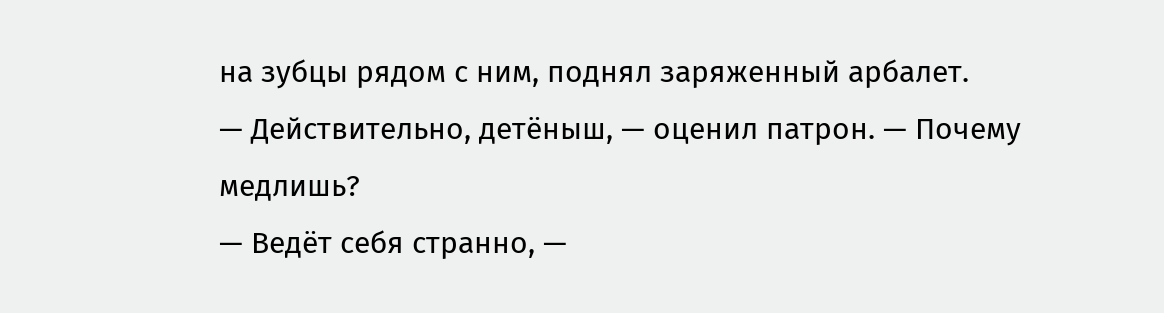на зубцы рядом с ним, поднял заряженный арбалет.
— Действительно, детёныш, — оценил патрон. — Почему медлишь?
— Ведёт себя странно, —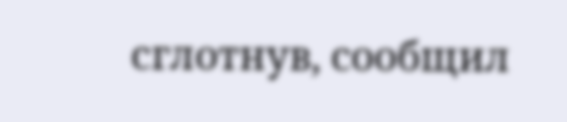сглотнув, сообщил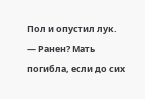Пол и опустил лук. — Ранен? Мать погибла, если до сих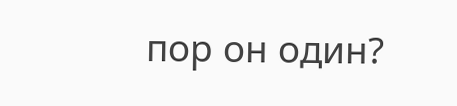пор он один?